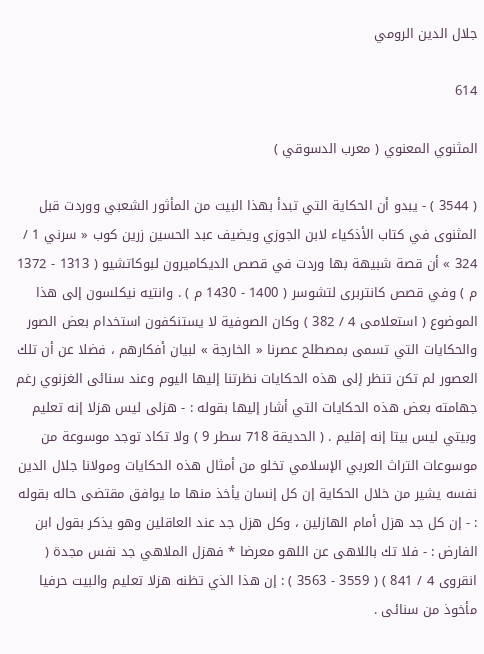جلال الدين الرومي

614

المثنوي المعنوي ( معرب الدسوقي )

( 3544 ) - يبدو أن الحكاية التي تبدأ بهذا البيت من المأثور الشعبي ووردت قبل المثنوى في كتاب الأذكياء لابن الجوزي ويضيف عبد الحسين زرين كوب « سرني 1 / 324 » أن قصة شبيهة بها وردت في قصص الديكاميرون لبوكاتشيو ( 1313 - 1372 م ) وفي قصص كانتربرى لتشوسر ( 1400 - 1430 م ) . وانتيه نيكلسون إلى هذا الموضوع ( استعلامى 4 / 382 ) وكان الصوفية لا يستنكفون استخدام بعض الصور والحكايات التي تسمى بمصطلح عصرنا « الخارجة » لبيان أفكارهم ، فضلا عن أن تلك العصور لم تكن تنظر إلى هذه الحكايات نظرتنا إليها اليوم وعند سنائى الغزنوي رغم جهامته بعض هذه الحكايات التي أشار إليها بقوله : - هزلى ليس هزلا إنه تعليم وبيتي ليس بيتا إنه إقليم . ( الحديقة 718 سطر 9 ) ولا تكاد توجد موسوعة من موسوعات التراث العربي الإسلامي تخلو من أمثال هذه الحكايات ومولانا جلال الدين نفسه يشير من خلال الحكاية إن كل إنسان يأخذ منها ما يوافق مقتضى حاله بقوله : - إن كل جد هزل أمام الهازلين ، وكل هزل جد عند العاقلين وهو يذكر بقول ابن الفارض : - فلا تك باللاهى عن اللهو معرضا * فهزل الملاهي جد نفس مجدة ( انقروى 4 / 841 ) ( 3559 - 3563 ) : إن هذا الذي تظنه هزلا تعليم والبيت حرفيا مأخوذ من سنائى .